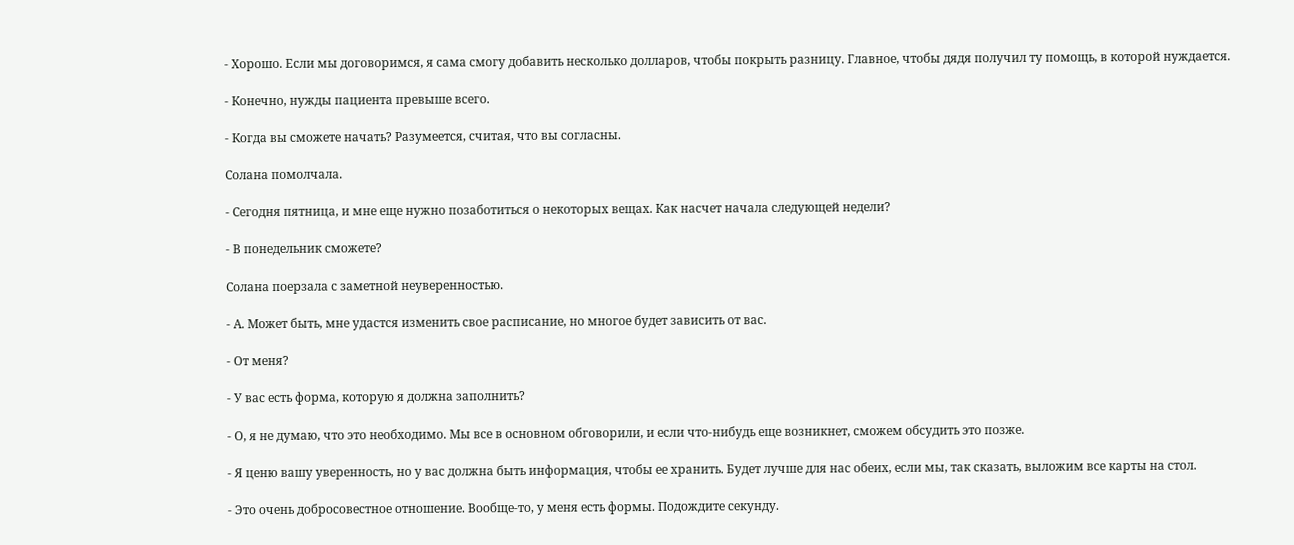- Хорошо. Если мы договоримся, я сама смогу добавить несколько долларов, чтобы покрыть разницу. Главное, чтобы дядя получил ту помощь, в которой нуждается.

- Конечно, нужды пациента превыше всего.

- Когда вы сможете начать? Разумеется, считая, что вы согласны.

Солана помолчала.

- Сегодня пятница, и мне еще нужно позаботиться о некоторых вещах. Как насчет начала следующей недели?

- В понедельник сможете?

Солана поерзала с заметной неуверенностью.

- А. Может быть, мне удастся изменить свое расписание, но многое будет зависить от вас.

- От меня?

- У вас есть форма, которую я должна заполнить?

- О, я не думаю, что это необходимо. Мы все в основном обговорили, и если что-нибудь еще возникнет, сможем обсудить это позже.

- Я ценю вашу уверенность, но у вас должна быть информация, чтобы ее хранить. Будет лучше для нас обеих, если мы, так сказать, выложим все карты на стол.

- Это очень добросовестное отношение. Вообще-то, у меня есть формы. Подождите секунду.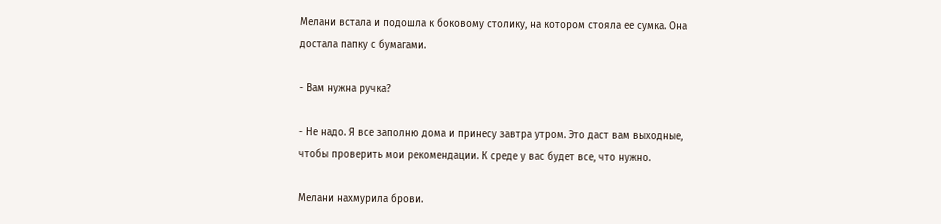Мелани встала и подошла к боковому столику, на котором стояла ее сумка. Она достала папку с бумагами.

- Вам нужна ручка?

- Не надо. Я все заполню дома и принесу завтра утром. Это даст вам выходные, чтобы проверить мои рекомендации. К среде у вас будет все, что нужно.

Мелани нахмурила брови.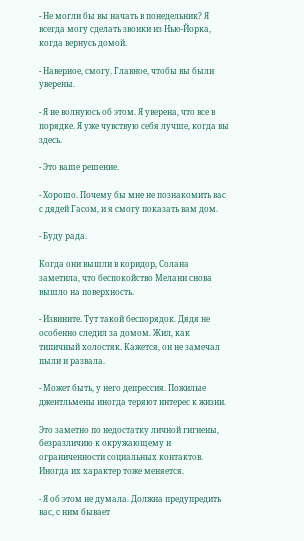- Не могли бы вы начать в понедельник? Я всегда могу сделать звонки из Нью-Йорка, когда вернусь домой.

- Наверное, смогу. Главное, чтобы вы были уверены.

- Я не волнуюсь об этом. Я уверена, что все в порядке. Я уже чувствую себя лучше, когда вы здесь.

- Это ваше решение.

- Хорошо. Почему бы мне не познакомить вас с дядей Гасом, и я смогу показать вам дом.

- Буду рада.

Когда они вышли в коридор, Солана заметила, что беспокойство Мелани снова вышло на поверхность.

- Извините. Тут такой беспорядок. Дядя не особенно следил за домом. Жил, как типичный холостяк. Кажется, он не замечал пыли и развала.

- Может быть, у него депрессия. Пожилые джентльмены иногда теряют интерес к жизни.

Это заметно по недостатку личной гигиены, безразличию к окружающему и ограниченности социальных контактов. Иногда их характер тоже меняется.

- Я об этом не думала. Должна предупредить вас, с ним бывает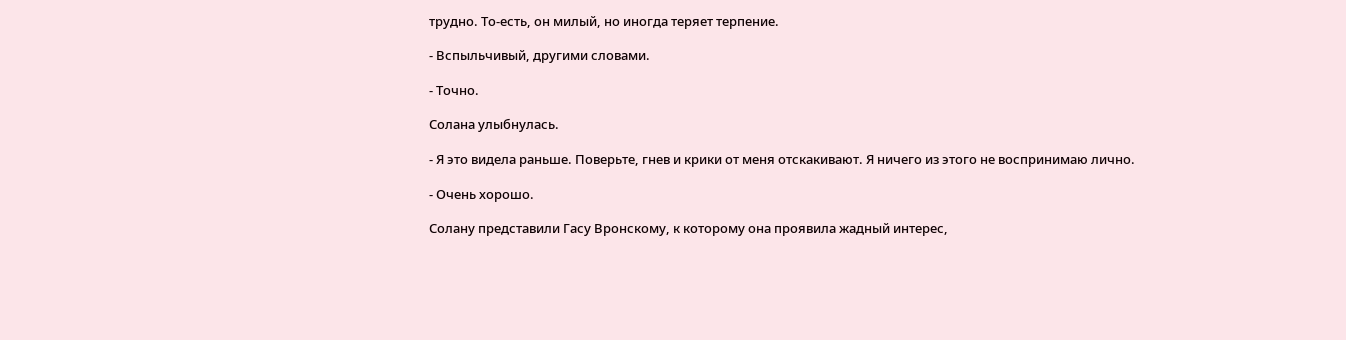трудно. То-есть, он милый, но иногда теряет терпение.

- Вспыльчивый, другими словами.

- Точно.

Солана улыбнулась.

- Я это видела раньше. Поверьте, гнев и крики от меня отскакивают. Я ничего из этого не воспринимаю лично.

- Очень хорошо.

Солану представили Гасу Вронскому, к которому она проявила жадный интерес,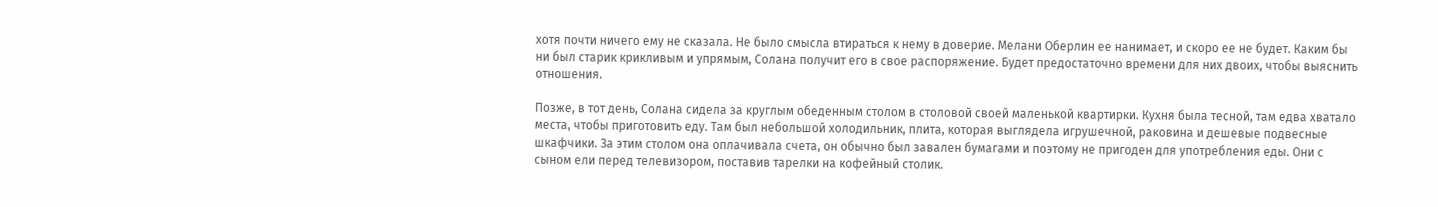хотя почти ничего ему не сказала. Не было смысла втираться к нему в доверие. Мелани Оберлин ее нанимает, и скоро ее не будет. Каким бы ни был старик крикливым и упрямым, Солана получит его в свое распоряжение. Будет предостаточно времени для них двоих, чтобы выяснить отношения.

Позже, в тот день, Солана сидела за круглым обеденным столом в столовой своей маленькой квартирки. Кухня была тесной, там едва хватало места, чтобы приготовить еду. Там был небольшой холодильник, плита, которая выглядела игрушечной, раковина и дешевые подвесные шкафчики. За этим столом она оплачивала счета, он обычно был завален бумагами и поэтому не пригоден для употребления еды. Они с сыном ели перед телевизором, поставив тарелки на кофейный столик.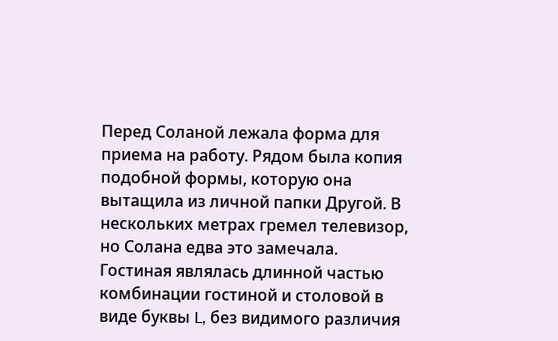Перед Соланой лежала форма для приема на работу. Рядом была копия подобной формы, которую она вытащила из личной папки Другой. В нескольких метрах гремел телевизор, но Солана едва это замечала. Гостиная являлась длинной частью комбинации гостиной и столовой в виде буквы L, без видимого различия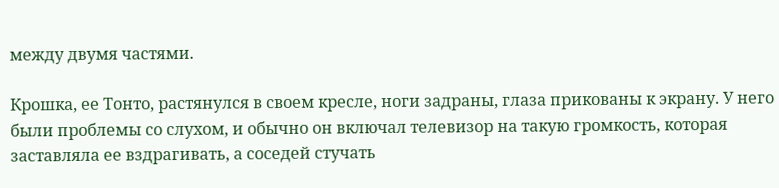между двумя частями.

Крошка, ее Тонто, растянулся в своем кресле, ноги задраны, глаза прикованы к экрану. У него были проблемы со слухом, и обычно он включал телевизор на такую громкость, которая заставляла ее вздрагивать, а соседей стучать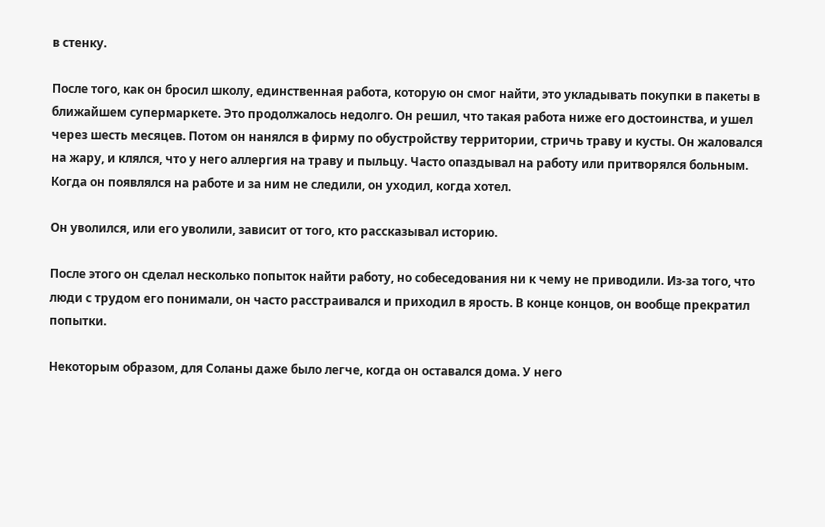в стенку.

После того, как он бросил школу, единственная работа, которую он смог найти, это укладывать покупки в пакеты в ближайшем супермаркете. Это продолжалось недолго. Он решил, что такая работа ниже его достоинства, и ушел через шесть месяцев. Потом он нанялся в фирму по обустройству территории, стричь траву и кусты. Он жаловался на жару, и клялся, что у него аллергия на траву и пыльцу. Часто опаздывал на работу или притворялся больным. Когда он появлялся на работе и за ним не следили, он уходил, когда хотел.

Он уволился, или его уволили, зависит от того, кто рассказывал историю.

После этого он сделал несколько попыток найти работу, но собеседования ни к чему не приводили. Из-за того, что люди с трудом его понимали, он часто расстраивался и приходил в ярость. В конце концов, он вообще прекратил попытки.

Некоторым образом, для Соланы даже было легче, когда он оставался дома. У него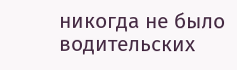никогда не было водительских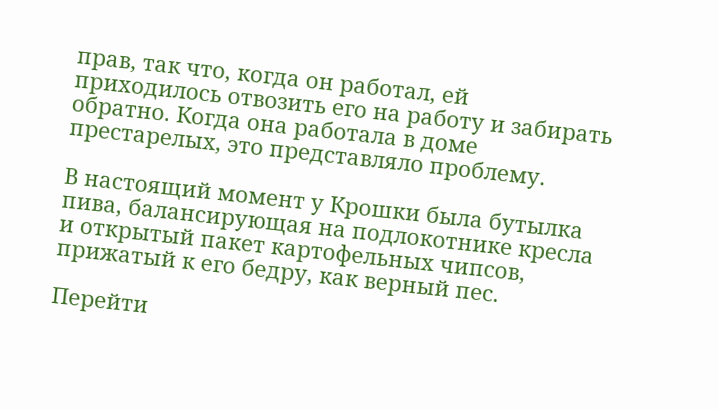прав, так что, когда он работал, ей приходилось отвозить его на работу и забирать обратно. Когда она работала в доме престарелых, это представляло проблему.

В настоящий момент у Крошки была бутылка пива, балансирующая на подлокотнике кресла и открытый пакет картофельных чипсов, прижатый к его бедру, как верный пес.

Перейти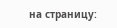на страницу: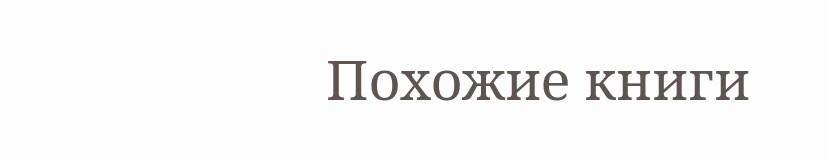Похожие книги